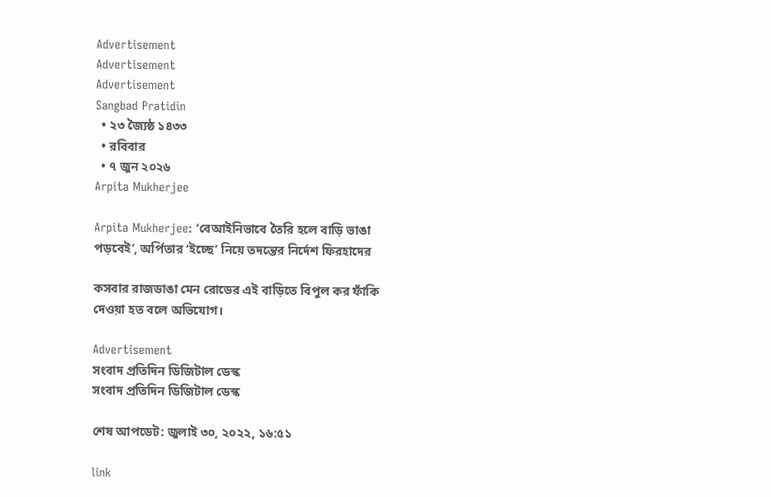Advertisement
Advertisement
Advertisement
Sangbad Pratidin
  • ২৩ জ্যৈষ্ঠ ১৪৩৩
  • রবিবার
  • ৭ জুন ২০২৬
Arpita Mukherjee

Arpita Mukherjee: ‘বেআইনিভাবে তৈরি হলে বাড়ি ভাঙা পড়বেই’, অর্পিতার ‘ইচ্ছে’ নিয়ে তদন্তের নির্দেশ ফিরহাদের

কসবার রাজডাঙা মেন রোডের এই বাড়িতে বিপুল কর ফাঁকি দেওয়া হত বলে অভিযোগ।

Advertisement
সংবাদ প্রতিদিন ডিজিটাল ডেস্ক
সংবাদ প্রতিদিন ডিজিটাল ডেস্ক

শেষ আপডেট: জুলাই ৩০, ২০২২, ১৬:৫১

link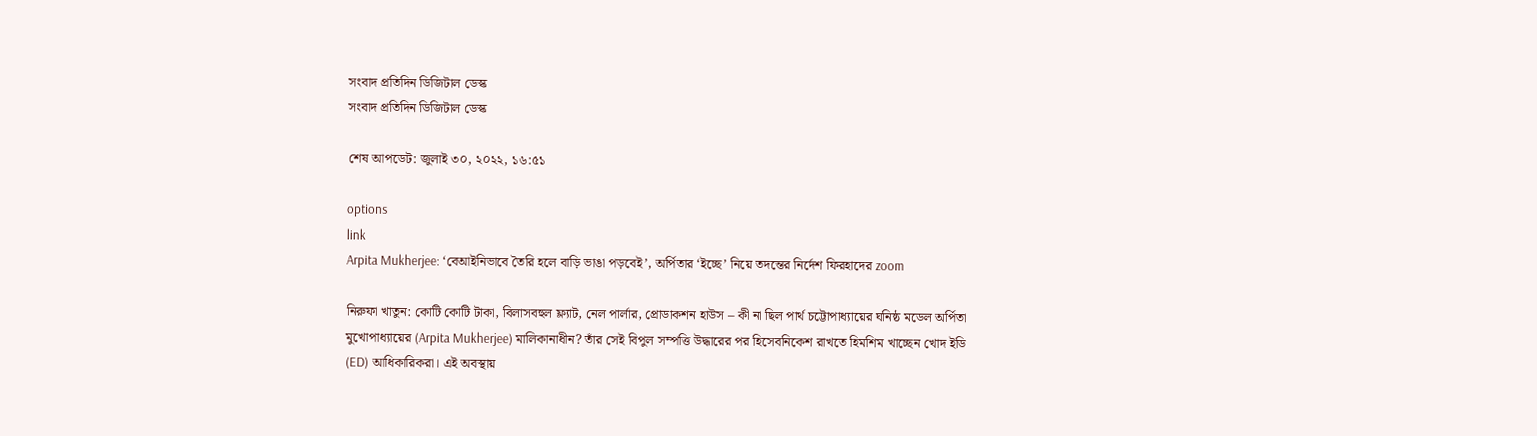সংবাদ প্রতিদিন ডিজিটাল ডেস্ক
সংবাদ প্রতিদিন ডিজিটাল ডেস্ক

শেষ আপডেট: জুলাই ৩০, ২০২২, ১৬:৫১

options
link
Arpita Mukherjee: ‘বেআইনিভাবে তৈরি হলে বাড়ি ভাঙা পড়বেই’, অর্পিতার ‘ইচ্ছে’ নিয়ে তদন্তের নির্দেশ ফিরহাদের zoom

নিরুফা খাতুন: কোটি কোটি টাকা, বিলাসবহুল ফ্ল্যাট, নেল পার্লার, প্রোডাকশন হাউস – কী না ছিল পার্থ চট্টোপাধ্যায়ের ঘনিষ্ঠ মডেল অর্পিতা মুখোপাধ্যায়ের (Arpita Mukherjee) মালিকানাধীন? তাঁর সেই বিপুল সম্পত্তি উদ্ধারের পর হিসেবনিকেশ রাখতে হিমশিম খাচ্ছেন খোদ ইডি (ED) আধিকারিকরা। এই অবস্থায়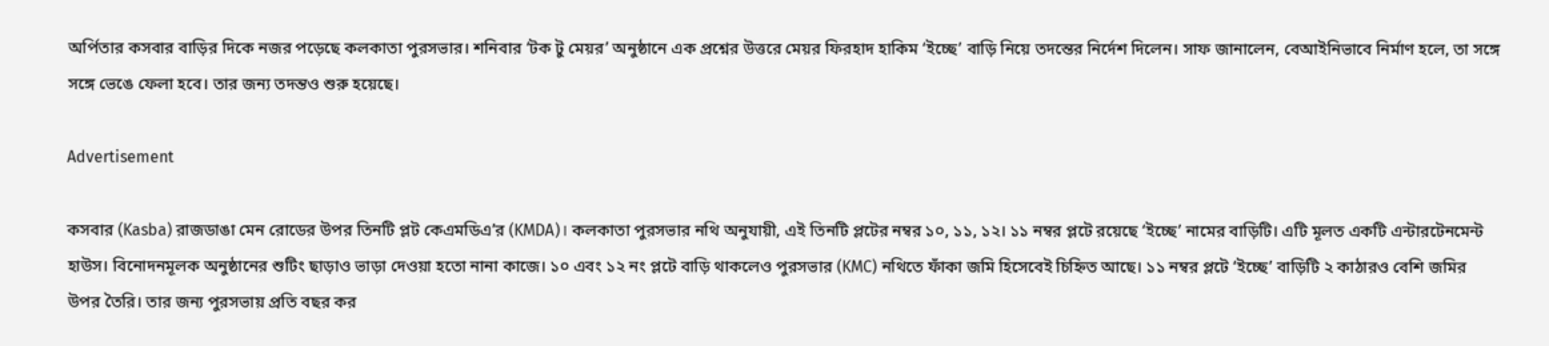অর্পিতার কসবার বাড়ির দিকে নজর পড়েছে কলকাতা পুরসভার। শনিবার ‘টক টু মেয়র’ অনুষ্ঠানে এক প্রশ্নের উত্তরে মেয়র ফিরহাদ হাকিম ‘ইচ্ছে’ বাড়ি নিয়ে তদন্তের নির্দেশ দিলেন। সাফ জানালেন, বেআইনিভাবে নির্মাণ হলে, তা সঙ্গে সঙ্গে ভেঙে ফেলা হবে। তার জন্য তদন্তও শুরু হয়েছে।

Advertisement

কসবার (Kasba) রাজডাঙা মেন রোডের উপর তিনটি প্লট কেএমডিএ’র (KMDA)। কলকাতা পুরসভার নথি অনুযায়ী, এই তিনটি প্লটের নম্বর ১০, ১১, ১২। ১১ নম্বর প্লটে রয়েছে ‘ইচ্ছে’ নামের বাড়িটি। এটি মূলত একটি এন্টারটেনমেন্ট হাউস। বিনোদনমূলক অনুষ্ঠানের শুটিং ছাড়াও ভাড়া দেওয়া হতো নানা কাজে। ১০ এবং ১২ নং প্লটে বাড়ি থাকলেও পুরসভার (KMC) নথিতে ফাঁকা জমি হিসেবেই চিহ্নিত আছে। ১১ নম্বর প্লটে ‘ইচ্ছে’ বাড়িটি ২ কাঠারও বেশি জমির উপর তৈরি। তার জন্য পুরসভায় প্রতি বছর কর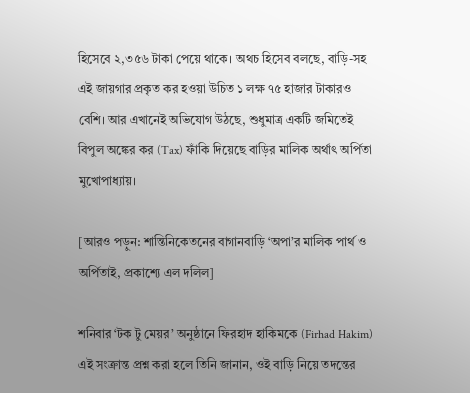হিসেবে ২,৩৫৬ টাকা পেয়ে থাকে। অথচ হিসেব বলছে, বাড়ি-সহ এই জায়গার প্রকৃত কর হওয়া উচিত ১ লক্ষ ৭৫ হাজার টাকারও বেশি। আর এখানেই অভিযোগ উঠছে, শুধুমাত্র একটি জমিতেই বিপুল অঙ্কের কর (Tax) ফাঁকি দিয়েছে বাড়ির মালিক অর্থাৎ অর্পিতা মুখোপাধ্যায়।

[আরও পড়ুন: শান্তিনিকেতনের বাগানবাড়ি ‘অপা’র মালিক পার্থ ও অর্পিতাই, প্রকাশ্যে এল দলিল]

শনিবার ‘টক টু মেয়র’ অনুষ্ঠানে ফিরহাদ হাকিমকে (Firhad Hakim) এই সংক্রান্ত প্রশ্ন করা হলে তিনি জানান, ওই বাড়ি নিয়ে তদন্তের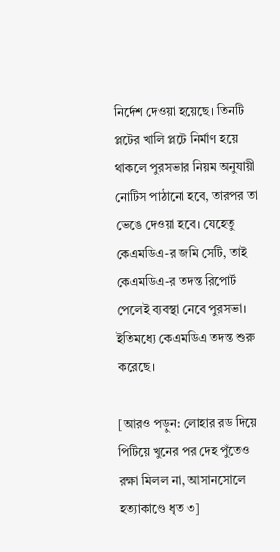নির্দেশ দেওয়া হয়েছে। তিনটি প্লটের খালি প্লটে নির্মাণ হয়ে থাকলে পুরসভার নিয়ম অনুযায়ী নোটিস পাঠানো হবে, তারপর তা ভেঙে দেওয়া হবে। যেহেতু কেএমডিএ-র জমি সেটি, তাই কেএমডিএ-র তদন্ত রিপোর্ট পেলেই ব্যবস্থা নেবে পুরসভা। ইতিমধ্যে কেএমডিএ তদন্ত শুরু করেছে।

[আরও পড়ুন: লোহার রড দিয়ে পিটিয়ে খুনের পর দেহ পুঁতেও রক্ষা মিলল না, আসানসোলে হত্যাকাণ্ডে ধৃত ৩]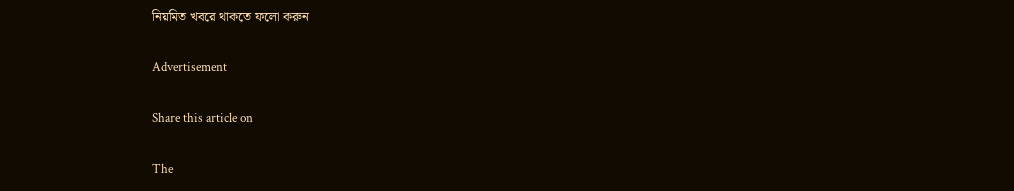নিয়মিত খবরে থাকতে ফলো করুন

Advertisement

Share this article on

The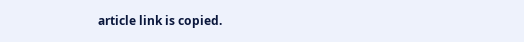article link is copied.